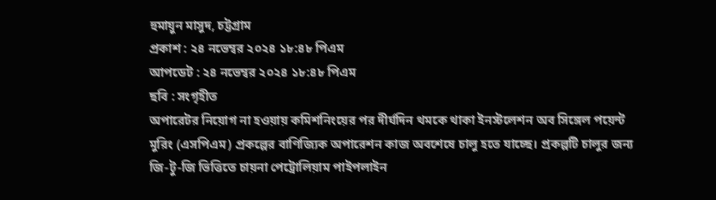হুমায়ুন মাসুদ, চট্টগ্রাম
প্রকাশ : ২৪ নভেম্বর ২০২৪ ১৮:৪৮ পিএম
আপডেট : ২৪ নভেম্বর ২০২৪ ১৮:৪৮ পিএম
ছবি : সংগৃহীত
অপারেটর নিয়োগ না হওয়ায় কমিশনিংয়ের পর দীর্ঘদিন থমকে থাকা ইনস্টলেশন অব সিঙ্গেল পয়েন্ট মুরিং (এসপিএম) প্রকল্পের বাণিজ্যিক অপারেশন কাজ অবশেষে চালু হতে যাচ্ছে। প্রকল্পটি চালুর জন্য জি-টু-জি ভিত্তিতে চায়না পেট্রোলিয়াম পাইপলাইন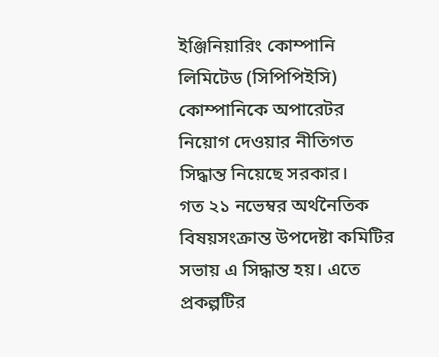ইঞ্জিনিয়ারিং কোম্পানি লিমিটেড (সিপিপিইসি) কোম্পানিকে অপারেটর নিয়োগ দেওয়ার নীতিগত সিদ্ধান্ত নিয়েছে সরকার।
গত ২১ নভেম্বর অর্থনৈতিক বিষয়সংক্রান্ত উপদেষ্টা কমিটির সভায় এ সিদ্ধান্ত হয়। এতে প্রকল্পটির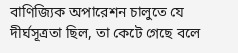বাণিজ্যিক অপারেশন চালুতে যে দীর্ঘসূত্রতা ছিল, তা কেটে গেছে বলে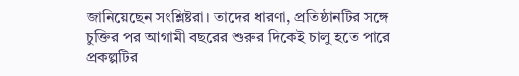জানিয়েছেন সংশ্লিষ্টরা। তাদের ধারণা, প্রতিষ্ঠানটির সঙ্গে চুক্তির পর আগামী বছরের শুরুর দিকেই চালু হতে পারে প্রকল্পটির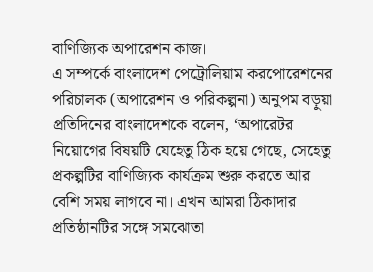বাণিজ্যিক অপারেশন কাজ।
এ সম্পর্কে বাংলাদেশ পেট্রোলিয়াম করপোরেশনের পরিচালক (অপারেশন ও পরিকল্পনা) অনুপম বড়ুয়া প্রতিদিনের বাংলাদেশকে বলেন, ‘অপারেটর নিয়োগের বিষয়টি যেহেতু ঠিক হয়ে গেছে, সেহেতু প্রকল্পটির বাণিজ্যিক কার্যক্রম শুরু করতে আর বেশি সময় লাগবে না। এখন আমরা ঠিকাদার প্রতিষ্ঠানটির সঙ্গে সমঝোতা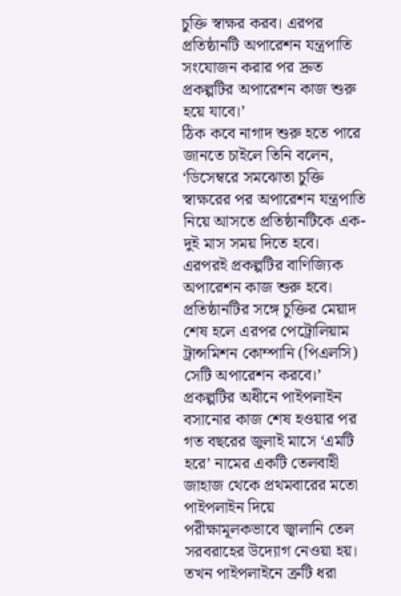চুক্তি স্বাক্ষর করব। এরপর প্রতিষ্ঠানটি অপারেশন যন্ত্রপাতি সংযোজন করার পর দ্রুত প্রকল্পটির অপারেশন কাজ শুরু হয়ে যাবে।’
ঠিক কবে নাগাদ শুরু হতে পারে জানতে চাইলে তিনি বলেন, ‘ডিসেম্বরে সমঝোতা চুক্তি স্বাক্ষরের পর অপারেশন যন্ত্রপাতি নিয়ে আসতে প্রতিষ্ঠানটিকে এক-দুই মাস সময় দিতে হবে। এরপরই প্রকল্পটির বাণিজ্যিক অপারেশন কাজ শুরু হবে। প্রতিষ্ঠানটির সঙ্গে চুক্তির মেয়াদ শেষ হলে এরপর পেট্রোলিয়াম ট্রান্সমিশন কোম্পানি (পিএলসি) সেটি অপারেশন করবে।’
প্রকল্পটির অধীনে পাইপলাইন বসানোর কাজ শেষ হওয়ার পর গত বছরের জুলাই মাসে ‘এমটি হরে’ নামের একটি তেলবাহী জাহাজ থেকে প্রথমবারের মতো পাইপলাইন দিয়ে পরীক্ষামূলকভাবে জ্বালানি তেল সরবরাহের উদ্যোগ নেওয়া হয়। তখন পাইপলাইনে ত্রুটি ধরা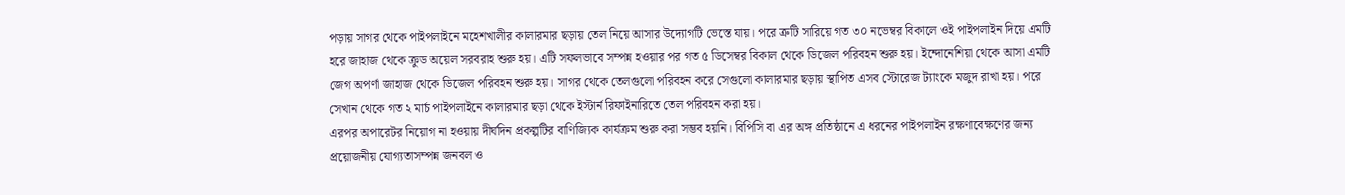পড়ায় সাগর থেকে পাইপলাইনে মহেশখালীর কালারমার ছড়ায় তেল নিয়ে আসার উদ্যোগটি ভেস্তে যায়। পরে ত্রুটি সারিয়ে গত ৩০ নভেম্বর বিকালে ওই পাইপলাইন দিয়ে এমটি হরে জাহাজ থেকে ক্রুড অয়েল সরবরাহ শুরু হয়। এটি সফলভাবে সম্পন্ন হওয়ার পর গত ৫ ডিসেম্বর বিকাল থেকে ডিজেল পরিবহন শুরু হয়। ইন্দোনেশিয়া থেকে আসা এমটি জেগ অপর্ণা জাহাজ থেকে ডিজেল পরিবহন শুরু হয়। সাগর থেকে তেলগুলো পরিবহন করে সেগুলো কালারমার ছড়ায় স্থাপিত এসব স্টোরেজ ট্যাংকে মজুদ রাখা হয়। পরে সেখান থেকে গত ২ মার্চ পাইপলাইনে কালারমার ছড়া থেকে ইস্টার্ন রিফাইনারিতে তেল পরিবহন করা হয়।
এরপর অপারেটর নিয়োগ না হওয়ায় দীর্ঘদিন প্রকল্পটির বাণিজ্যিক কার্যক্রম শুরু করা সম্ভব হয়নি। বিপিসি বা এর অঙ্গ প্রতিষ্ঠানে এ ধরনের পাইপলাইন রক্ষণাবেক্ষণের জন্য প্রয়োজনীয় যোগ্যতাসম্পন্ন জনবল ও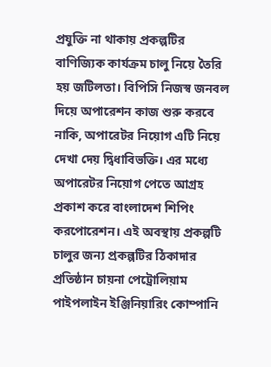প্রযুক্তি না থাকায় প্রকল্পটির বাণিজ্যিক কার্যক্রম চালু নিয়ে তৈরি হয় জটিলতা। বিপিসি নিজস্ব জনবল দিয়ে অপারেশন কাজ শুরু করবে নাকি, অপারেটর নিয়োগ এটি নিয়ে দেখা দেয় দ্বিধাবিভক্তি। এর মধ্যে অপারেটর নিয়োগ পেতে আগ্রহ প্রকাশ করে বাংলাদেশ শিপিং করপোরেশন। এই অবস্থায় প্রকল্পটি চালুর জন্য প্রকল্পটির ঠিকাদার প্রতিষ্ঠান চায়না পেট্রোলিয়াম পাইপলাইন ইঞ্জিনিয়ারিং কোম্পানি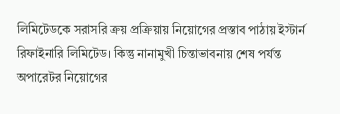লিমিটেডকে সরাসরি ক্রয় প্রক্রিয়ায় নিয়োগের প্রস্তাব পাঠায় ইস্টার্ন রিফাইনারি লিমিটেড। কিন্তু নানামুখী চিন্তাভাবনায় শেষ পর্যন্ত অপারেটর নিয়োগের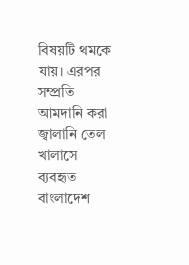বিষয়টি থমকে যায়। এরপর সম্প্রতি আমদানি করা জ্বালানি তেল খালাসে ব্যবহৃত বাংলাদেশ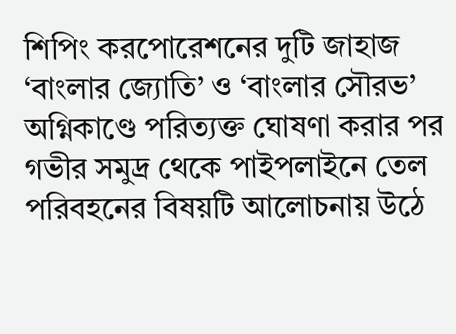শিপিং করপোরেশনের দুটি জাহাজ ‘বাংলার জ্যোতি’ ও ‘বাংলার সৌরভ’ অগ্নিকাণ্ডে পরিত্যক্ত ঘোষণা করার পর গভীর সমুদ্র থেকে পাইপলাইনে তেল পরিবহনের বিষয়টি আলোচনায় উঠে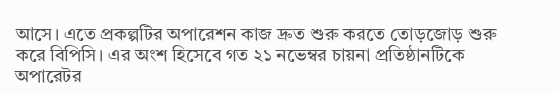আসে। এতে প্রকল্পটির অপারেশন কাজ দ্রুত শুরু করতে তোড়জোড় শুরু করে বিপিসি। এর অংশ হিসেবে গত ২১ নভেম্বর চায়না প্রতিষ্ঠানটিকে অপারেটর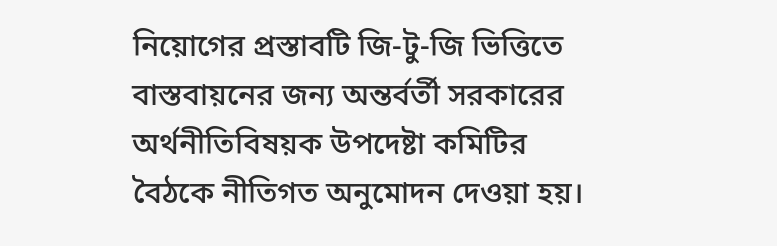নিয়োগের প্রস্তাবটি জি-টু-জি ভিত্তিতে বাস্তবায়নের জন্য অন্তর্বর্তী সরকারের অর্থনীতিবিষয়ক উপদেষ্টা কমিটির বৈঠকে নীতিগত অনুমোদন দেওয়া হয়।